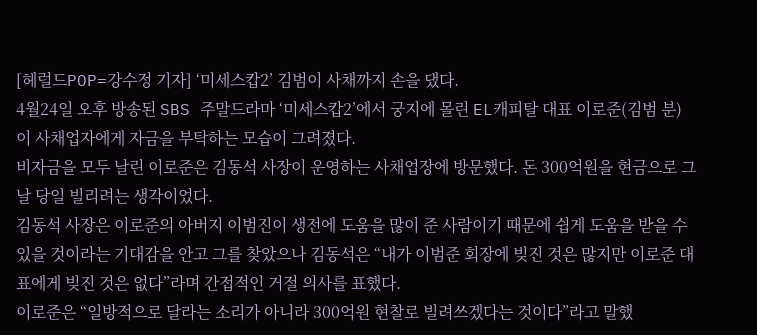[헤럴드POP=강수정 기자] ‘미세스캅2’ 김범이 사채까지 손을 댔다.
4월24일 오후 방송된 SBS 주말드라마 ‘미세스캅2’에서 궁지에 몰린 EL캐피탈 대표 이로준(김범 분)이 사채업자에게 자금을 부탁하는 모습이 그려졌다.
비자금을 모두 날린 이로준은 김동석 사장이 운영하는 사채업장에 방문했다. 돈 300억원을 현금으로 그날 당일 빌리려는 생각이었다.
김동석 사장은 이로준의 아버지 이범진이 생전에 도움을 많이 준 사람이기 때문에 쉽게 도움을 받을 수 있을 것이라는 기대감을 안고 그를 찾았으나 김동석은 “내가 이범준 회장에 빚진 것은 많지만 이로준 대표에게 빚진 것은 없다”라며 간접적인 거절 의사를 표했다.
이로준은 “일방적으로 달라는 소리가 아니라 300억원 현찰로 빌려쓰겠다는 것이다”라고 말했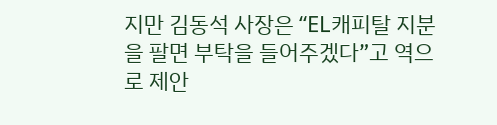지만 김동석 사장은 “EL캐피탈 지분을 팔면 부탁을 들어주겠다”고 역으로 제안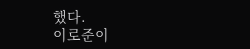했다.
이로준이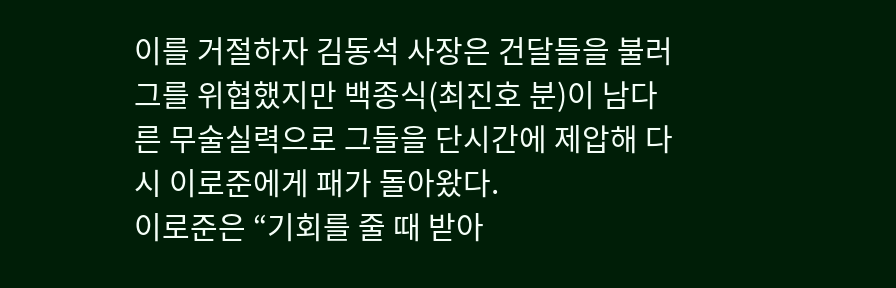이를 거절하자 김동석 사장은 건달들을 불러 그를 위협했지만 백종식(최진호 분)이 남다른 무술실력으로 그들을 단시간에 제압해 다시 이로준에게 패가 돌아왔다.
이로준은 “기회를 줄 때 받아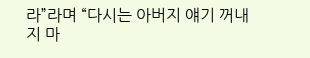라”라며 “다시는 아버지 얘기 꺼내지 마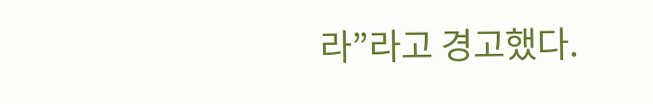라”라고 경고했다.